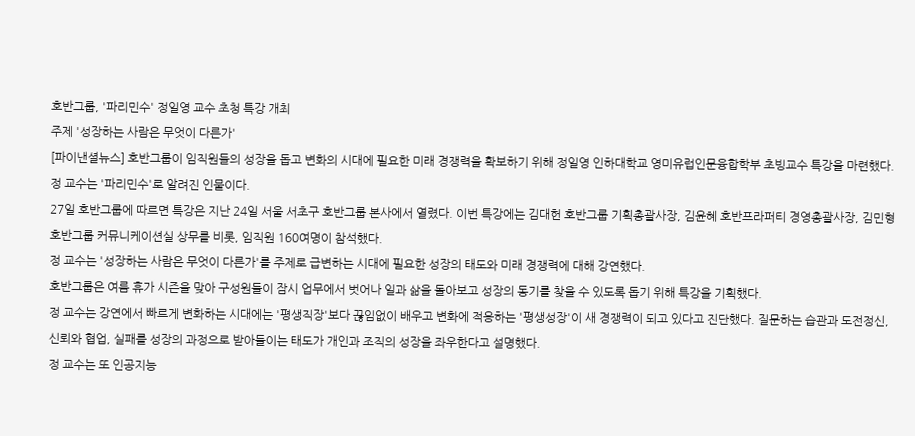호반그룹, '파리민수' 정일영 교수 초청 특강 개최
주제 '성장하는 사람은 무엇이 다른가'
[파이낸셜뉴스] 호반그룹이 임직원들의 성장을 돕고 변화의 시대에 필요한 미래 경쟁력을 확보하기 위해 정일영 인하대학교 영미유럽인문융합학부 초빙교수 특강을 마련했다. 정 교수는 '파리민수'로 알려진 인물이다.
27일 호반그룹에 따르면 특강은 지난 24일 서울 서초구 호반그룹 본사에서 열렸다. 이번 특강에는 김대헌 호반그룹 기획총괄사장, 김윤혜 호반프라퍼티 경영총괄사장, 김민형 호반그룹 커뮤니케이션실 상무를 비롯, 임직원 160여명이 참석했다.
정 교수는 '성장하는 사람은 무엇이 다른가'를 주제로 급변하는 시대에 필요한 성장의 태도와 미래 경쟁력에 대해 강연했다.
호반그룹은 여름 휴가 시즌을 맞아 구성원들이 잠시 업무에서 벗어나 일과 삶을 돌아보고 성장의 동기를 찾을 수 있도록 돕기 위해 특강을 기획했다.
정 교수는 강연에서 빠르게 변화하는 시대에는 '평생직장'보다 끊임없이 배우고 변화에 적응하는 '평생성장'이 새 경쟁력이 되고 있다고 진단했다. 질문하는 습관과 도전정신, 신뢰와 협업, 실패를 성장의 과정으로 받아들이는 태도가 개인과 조직의 성장을 좌우한다고 설명했다.
정 교수는 또 인공지능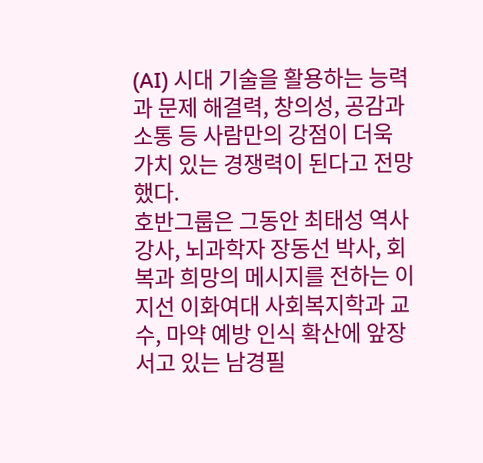(AI) 시대 기술을 활용하는 능력과 문제 해결력, 창의성, 공감과 소통 등 사람만의 강점이 더욱 가치 있는 경쟁력이 된다고 전망했다.
호반그룹은 그동안 최태성 역사 강사, 뇌과학자 장동선 박사, 회복과 희망의 메시지를 전하는 이지선 이화여대 사회복지학과 교수, 마약 예방 인식 확산에 앞장서고 있는 남경필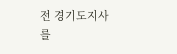전 경기도지사를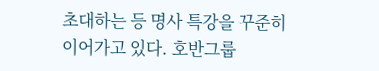초대하는 등 명사 특강을 꾸준히 이어가고 있다. 호반그룹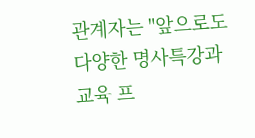관계자는 "앞으로도 다양한 명사특강과 교육 프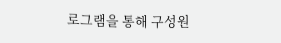로그램을 통해 구성원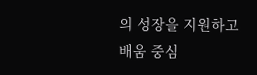의 성장을 지원하고 배움 중심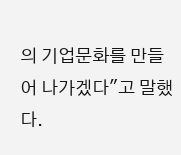의 기업문화를 만들어 나가겠다"고 말했다.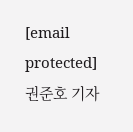[email protected] 권준호 기자